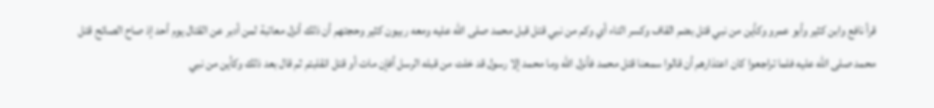قرأ نافع وابن كثير وأبو عمرو وكأين من نبي قتل بضم القاف وكسر التاء أي وكم من نبي قتل قبل محمد صلى الله عليه ومعه ربيون كثير وحجتهم أن ذلك أنزل معاتبة لمن أدبر عن القتال يوم أحد إذ صاح الصائح قتل محمد صلى الله عليه فلما تراجعوا كان اعتذارهم أن قالوا سمعنا قتل محمد فأنزل الله وما محمد إلا رسول قد خلت من قبله الرسل أفإن مات أو قتل انقلبتم ثم قال بعد ذلك وكأين من نبي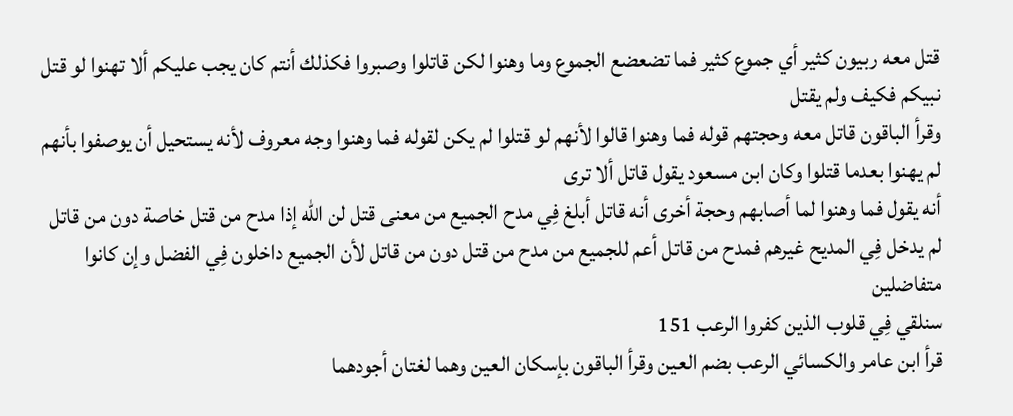قتل معه ربيون كثير أي جموع كثير فما تضعضع الجموع وما وهنوا لكن قاتلوا وصبروا فكذلك أنتم كان يجب عليكم ألا تهنوا لو قتل نبيكم فكيف ولم يقتل
وقرأ الباقون قاتل معه وحجتهم قوله فما وهنوا قالوا لأنهم لو قتلوا لم يكن لقوله فما وهنوا وجه معروف لأنه يستحيل أن يوصفوا بأنهم لم يهنوا بعدما قتلوا وكان ابن مسعود يقول قاتل ألا ترى
أنه يقول فما وهنوا لما أصابهم وحجة أخرى أنه قاتل أبلغ فِي مدح الجميع من معنى قتل لن الله إذا مدح من قتل خاصة دون من قاتل لم يدخل فِي المديح غيرهم فمدح من قاتل أعم للجميع من مدح من قتل دون من قاتل لأن الجميع داخلون فِي الفضل وإن كانوا متفاضلين
سنلقي فِي قلوب الذين كفروا الرعب 151
قرأ ابن عامر والكسائي الرعب بضم العين وقرأ الباقون بإسكان العين وهما لغتان أجودهما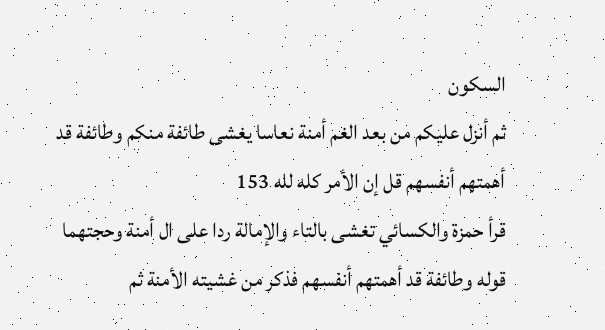السكون
ثم أنزل عليكم من بعد الغم أمنة نعاسا يغشى طائفة منكم وطائفة قد أهمتهم أنفسهم قل إن الأمر كله لله 153
قرأ حمزة والكسائي تغشى بالتاء والإمالة ردا على ال أمنة وحجتهما قوله وطائفة قد أهمتهم أنفسهم فذكر من غشيته الأمنة ثم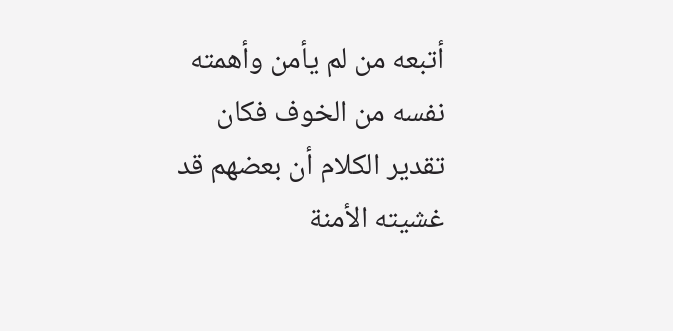أتبعه من لم يأمن وأهمته نفسه من الخوف فكان تقدير الكلام أن بعضهم قد غشيته الأمنة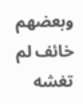وبعضهم خائف لم تغشه